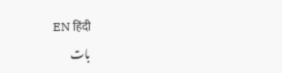EN हिंदी
بات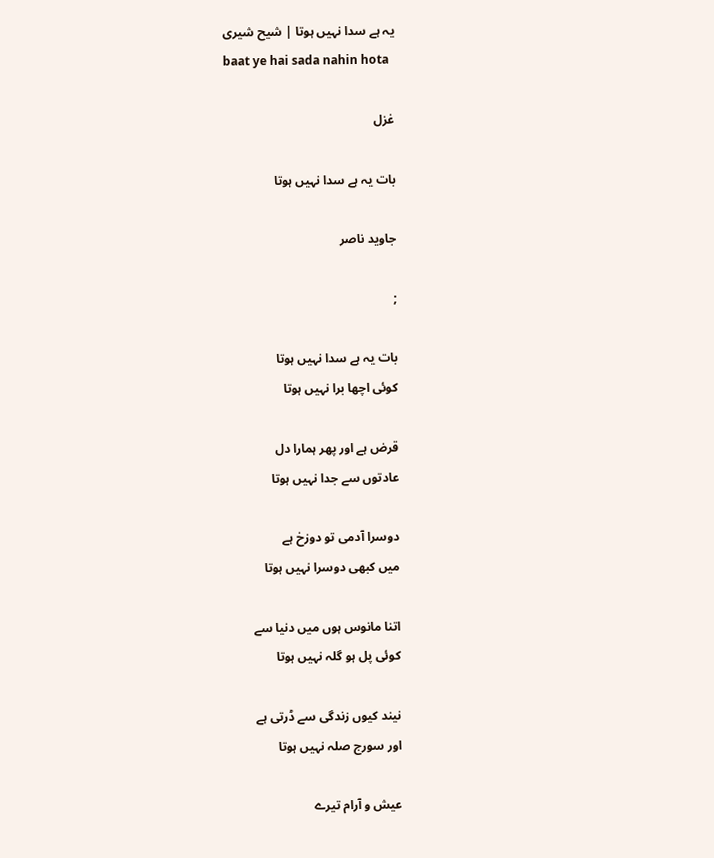یہ ہے سدا نہیں ہوتا | شیح شیری
baat ye hai sada nahin hota

غزل

بات یہ ہے سدا نہیں ہوتا

جاوید ناصر

;

بات یہ ہے سدا نہیں ہوتا
کوئی اچھا برا نہیں ہوتا

قرض ہے اور پھر ہمارا دل
عادتوں سے جدا نہیں ہوتا

دوسرا آدمی تو دوزخ ہے
میں کبھی دوسرا نہیں ہوتا

اتنا مانوس ہوں میں دنیا سے
کوئی پل ہو گلہ نہیں ہوتا

نیند کیوں زندگی سے ڈرتی ہے
اور سورج صلہ نہیں ہوتا

عیش و آرام تیرے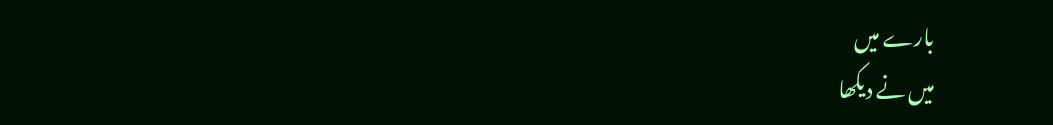بارے میں
میں نے دیکھا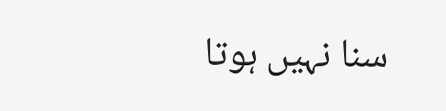سنا نہیں ہوتا